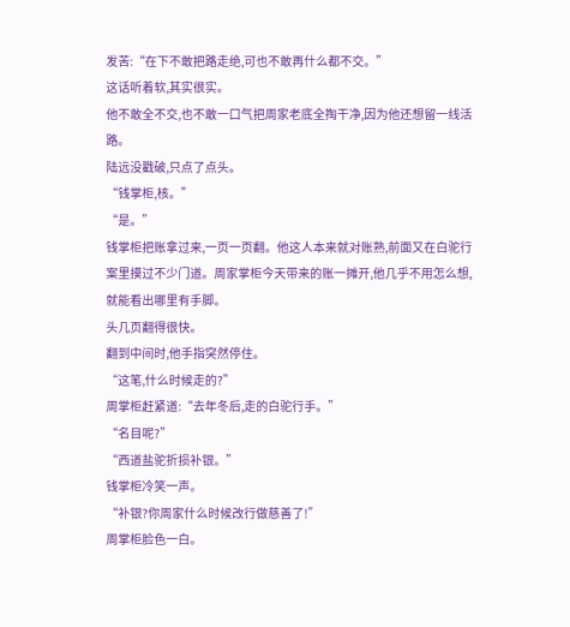发苦:“在下不敢把路走绝,可也不敢再什么都不交。”
这话听着软,其实很实。
他不敢全不交,也不敢一口气把周家老底全掏干净,因为他还想留一线活路。
陆远没戳破,只点了点头。
“钱掌柜,核。”
“是。”
钱掌柜把账拿过来,一页一页翻。他这人本来就对账熟,前面又在白驼行案里摸过不少门道。周家掌柜今天带来的账一摊开,他几乎不用怎么想,就能看出哪里有手脚。
头几页翻得很快。
翻到中间时,他手指突然停住。
“这笔,什么时候走的?”
周掌柜赶紧道:“去年冬后,走的白驼行手。”
“名目呢?”
“西道盐驼折损补银。”
钱掌柜冷笑一声。
“补银?你周家什么时候改行做慈善了!”
周掌柜脸色一白。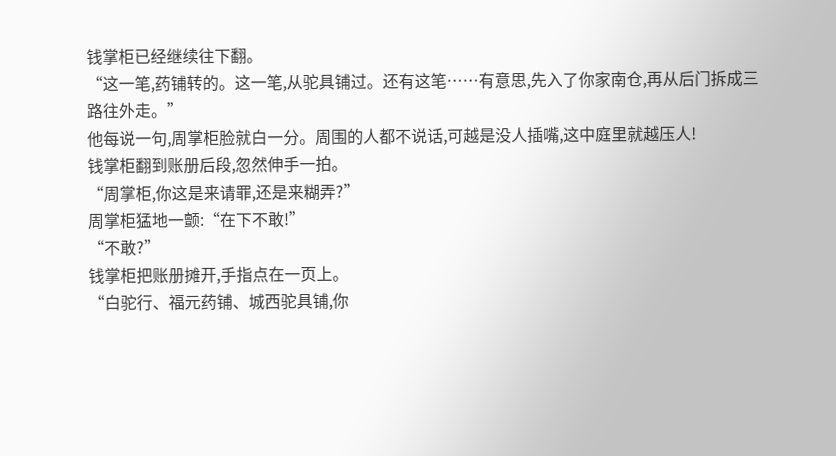钱掌柜已经继续往下翻。
“这一笔,药铺转的。这一笔,从驼具铺过。还有这笔……有意思,先入了你家南仓,再从后门拆成三路往外走。”
他每说一句,周掌柜脸就白一分。周围的人都不说话,可越是没人插嘴,这中庭里就越压人!
钱掌柜翻到账册后段,忽然伸手一拍。
“周掌柜,你这是来请罪,还是来糊弄?”
周掌柜猛地一颤:“在下不敢!”
“不敢?”
钱掌柜把账册摊开,手指点在一页上。
“白驼行、福元药铺、城西驼具铺,你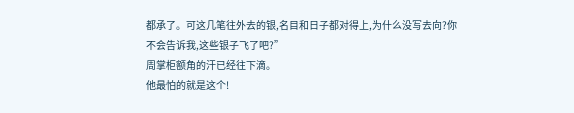都承了。可这几笔往外去的银,名目和日子都对得上,为什么没写去向?你不会告诉我,这些银子飞了吧?”
周掌柜额角的汗已经往下滴。
他最怕的就是这个!